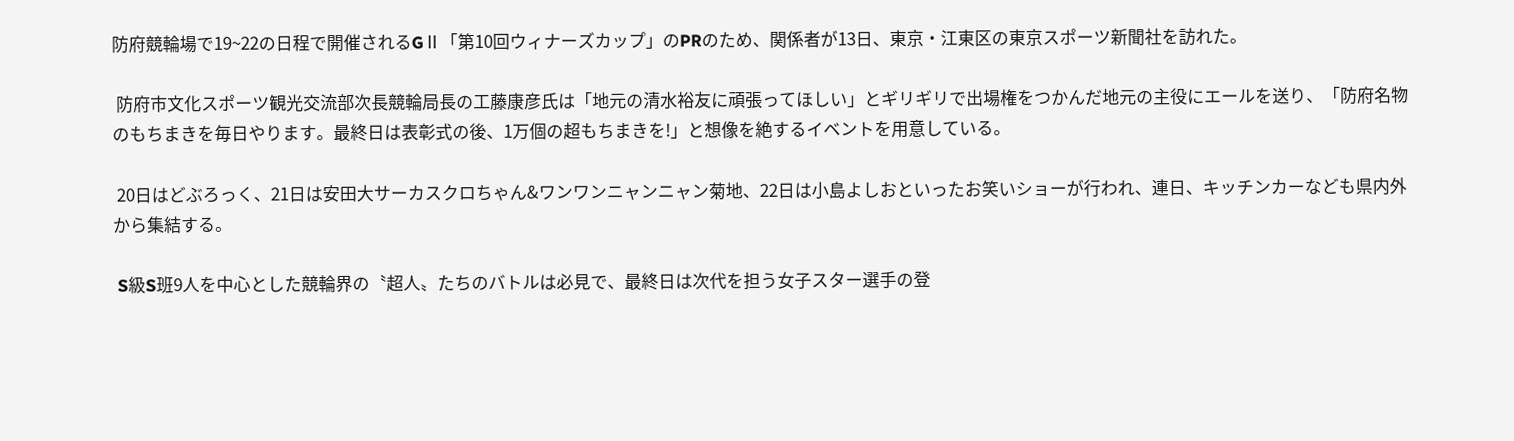防府競輪場で19~22の日程で開催されるGⅡ「第10回ウィナーズカップ」のPRのため、関係者が13日、東京・江東区の東京スポーツ新聞社を訪れた。

 防府市文化スポーツ観光交流部次長競輪局長の工藤康彦氏は「地元の清水裕友に頑張ってほしい」とギリギリで出場権をつかんだ地元の主役にエールを送り、「防府名物のもちまきを毎日やります。最終日は表彰式の後、1万個の超もちまきを!」と想像を絶するイベントを用意している。

 20日はどぶろっく、21日は安田大サーカスクロちゃん&ワンワンニャンニャン菊地、22日は小島よしおといったお笑いショーが行われ、連日、キッチンカーなども県内外から集結する。

 S級S班9人を中心とした競輪界の〝超人〟たちのバトルは必見で、最終日は次代を担う女子スター選手の登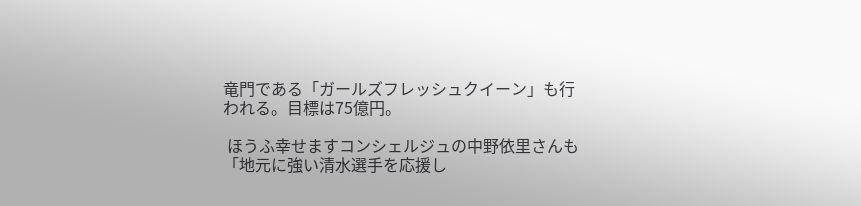竜門である「ガールズフレッシュクイーン」も行われる。目標は75億円。

 ほうふ幸せますコンシェルジュの中野依里さんも「地元に強い清水選手を応援し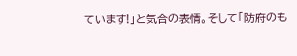ています!」と気合の表情。そして「防府のも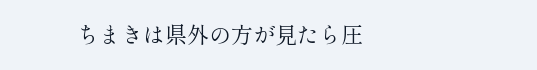ちまきは県外の方が見たら圧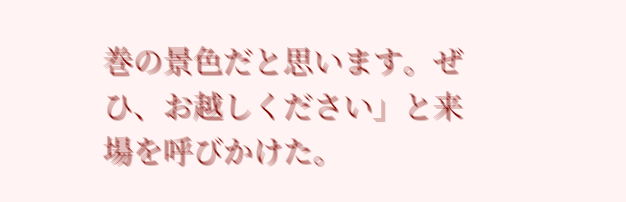巻の景色だと思います。ぜひ、お越しください」と来場を呼びかけた。